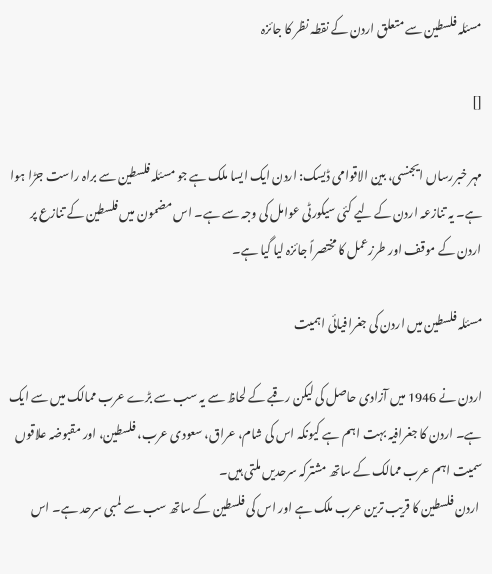مسئلہ فلسطین سے متعلق اردن کے نقطہ نظر کا جائزہ

[]

مہر خبررساں ایجنسی، بین الاقوامی ڈیسک: اردن ایک ایسا ملک ہے جو مسئلہ فلسطین سے براہ راست جڑا ہوا ہے۔ یہ تنازعہ اردن کے لیے کئی سیکورٹی عوامل کی وجہ سے ہے۔ اس مضمون میں فلسطین کے تنازع پر اردن کے موقف اور طرزعمل کا مختصراً جائزہ لیا گیا ہے۔

مسئلہ فلسطین میں اردن کی جغرافیائی اہمیت

اردن نے 1946 میں آزادی حاصل کی لیکن رقبے کے لحاظ سے یہ سب سے بڑے عرب ممالک میں سے ایک ہے۔ اردن کا جغرافیہ بہت اہم ہے کیونکہ اس کی شام، عراق، سعودی عرب، فلسطین، اور مقبوضہ علاقوں سمیت اہم عرب ممالک کے ساتھ مشترکہ سرحدیں ملتی ہیں۔
 اردن فلسطین کا قریب ترین عرب ملک ہے اور اس کی فلسطین کے ساتھ سب سے لمبی سرحد ہے۔ اس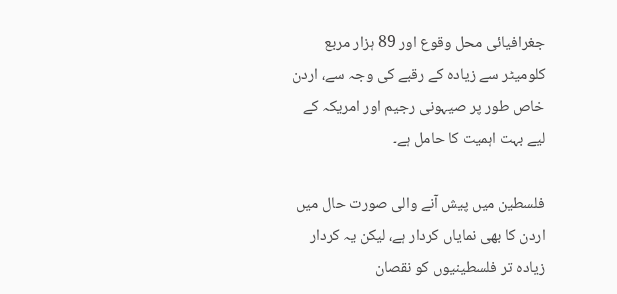جغرافیائی محل وقوع اور 89 ہزار مربع کلومیٹر سے زیادہ کے رقبے کی وجہ سے، اردن خاص طور پر صیہونی رجیم اور امریکہ کے لیے بہت اہمیت کا حامل ہے۔

فلسطین میں پیش آنے والی صورت حال میں اردن کا بھی نمایاں کردار ہے، لیکن یہ کردار زیادہ تر فلسطینیوں کو نقصان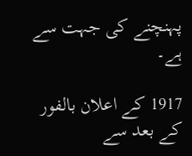پہنچنے کی جہت سے ہے۔

1917 کے اعلان بالفور کے بعد سے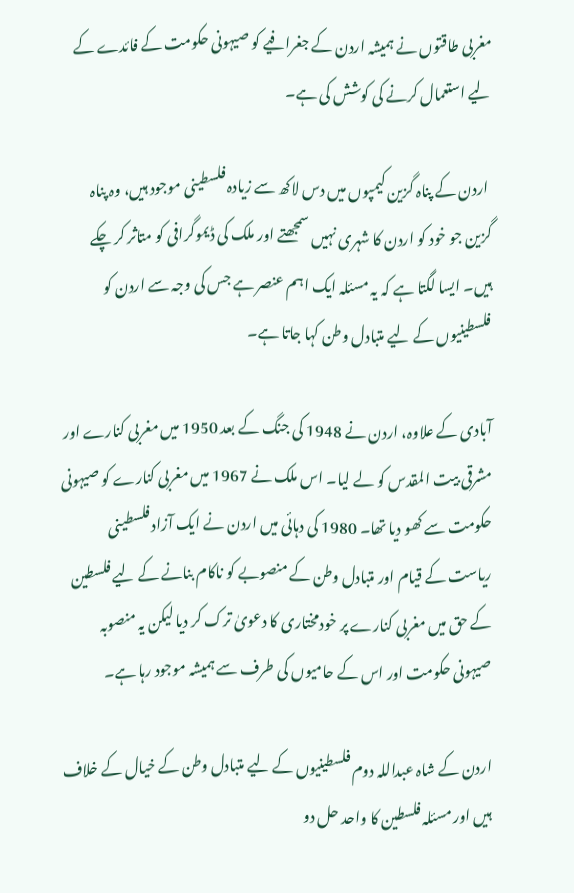مغربی طاقتوں نے ہمیشہ اردن کے جغرافیے کو صیہونی حکومت کے فائدے کے لیے استعمال کرنے کی کوشش کی ہے۔

 اردن کے پناہ گزین کیمپوں میں دس لاکھ سے زیادہ فلسطینی موجود ہیں، وہ پناہ گزین جو خود کو اردن کا شہری نہیں سمجھتے اور ملک کی ڈیموگرافی کو متاثر کر چکے ہیں۔ ایسا لگتا ہے کہ یہ مسئلہ ایک اہم عنصر ہے جس کی وجہ سے اردن کو فلسطینیوں کے لیے متبادل وطن کہا جاتا ہے۔

آبادی کے علاوہ، اردن نے 1948 کی جنگ کے بعد 1950 میں مغربی کنارے اور مشرقی بیت المقدس کو لے لیا۔ اس ملک نے 1967 میں مغربی کنارے کو صیہونی حکومت سے کھو دیا تھا۔ 1980 کی دہائی میں اردن نے ایک آزاد فلسطینی ریاست کے قیام اور متبادل وطن کے منصوبے کو ناکام بنانے کے لیے فلسطین کے حق میں مغربی کنارے پر خودمختاری کا دعویٰ ترک کر دیا لیکن یہ منصوبہ صیہونی حکومت اور اس کے حامیوں کی طرف سے ہمیشہ موجود رہا ہے۔

اردن کے شاہ عبداللہ دوم فلسطینیوں کے لیے متبادل وطن کے خیال کے خلاف ہیں اور مسئلہ فلسطین کا واحد حل دو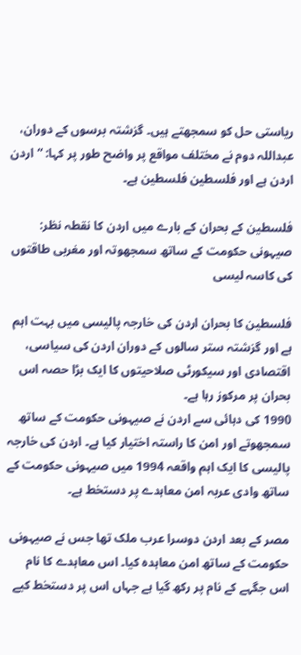ریاستی حل کو سمجھتے ہیں۔ گزشتہ برسوں کے دوران، عبداللہ دوم نے مختلف مواقع پر واضح طور پر کہا: “اردن اردن ہے اور فلسطین فلسطین ہے۔

فلسطین کے بحران کے بارے میں اردن کا نقطہ نظر: صیہونی حکومت کے ساتھ سمجھوتہ اور مغربی طاقتوں کی کاسہ لیسی

فلسطین کا بحران اردن کی خارجہ پالیسی میں بہت اہم ہے اور گزشتہ ستر سالوں کے دوران اردن کی سیاسی، اقتصادی اور سیکورٹی صلاحیتوں کا ایک بڑا حصہ اس بحران پر مرکوز رہا ہے۔
1990 کی دہائی سے اردن نے صیہونی حکومت کے ساتھ سمجھوتے اور امن کا راستہ اختیار کیا ہے۔ اردن کی خارجہ پالیسی کا ایک اہم واقعہ 1994 میں صیہونی حکومت کے ساتھ وادی عربہ امن معاہدے پر دستخط ہے۔

مصر کے بعد اردن دوسرا عرب ملک تھا جس نے صیہونی حکومت کے ساتھ امن معاہدہ کیا۔ اس معاہدے کا نام اس جگہے کے نام پر رکھ گیا ہے جہاں اس پر دستخط کیے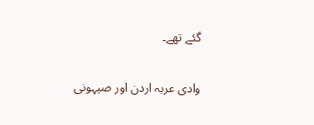گئے تھے۔

وادی عربہ اردن اور صیہونی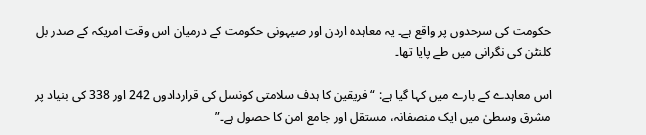حکومت کی سرحدوں پر واقع ہے۔ یہ معاہدہ اردن اور صیہونی حکومت کے درمیان اس وقت امریکہ کے صدر بل کلنٹن کی نگرانی میں طے پایا تھا۔

اس معاہدے کے بارے میں کہا گیا ہے: “فریقین کا ہدف سلامتی کونسل کی قراردادوں 242 اور 338 کی بنیاد پر مشرق وسطیٰ میں ایک منصفانہ، مستقل اور جامع امن کا حصول ہے۔”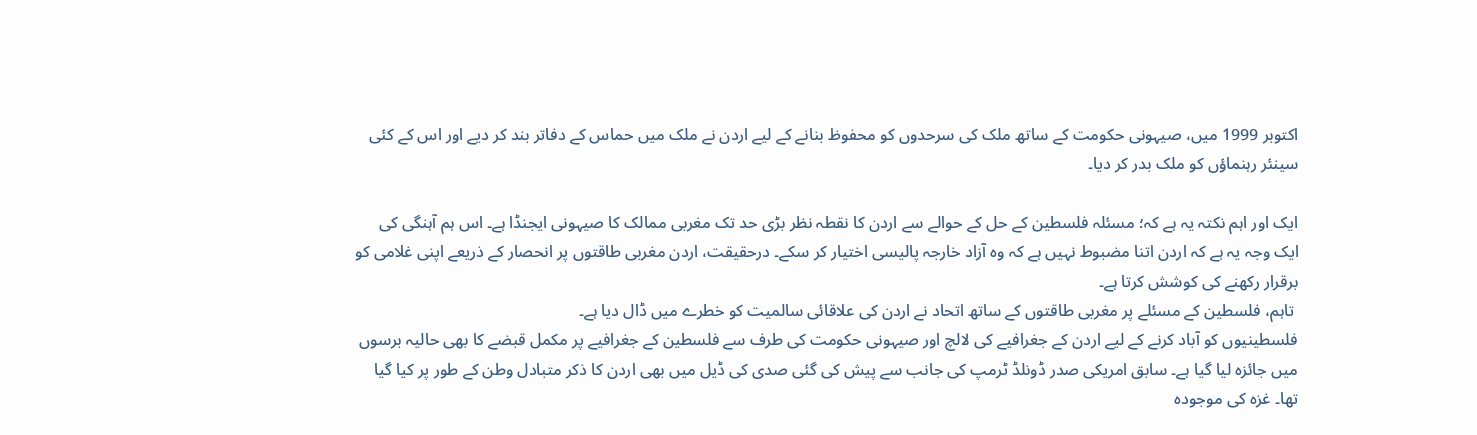اکتوبر 1999 میں، صیہونی حکومت کے ساتھ ملک کی سرحدوں کو محفوظ بنانے کے لیے اردن نے ملک میں حماس کے دفاتر بند کر دیے اور اس کے کئی سینئر رہنماؤں کو ملک بدر کر دیا۔

ایک اور اہم نکتہ یہ ہے کہ؛ مسئلہ فلسطین کے حل کے حوالے سے اردن کا نقطہ نظر بڑی حد تک مغربی ممالک کا صیہونی ایجنڈا ہے۔ اس ہم آہنگی کی ایک وجہ یہ ہے کہ اردن اتنا مضبوط نہیں ہے کہ وہ آزاد خارجہ پالیسی اختیار کر سکے۔ درحقیقت، اردن مغربی طاقتوں پر انحصار کے ذریعے اپنی غلامی کو برقرار رکھنے کی کوشش کرتا ہے۔
 تاہم، فلسطین کے مسئلے پر مغربی طاقتوں کے ساتھ اتحاد نے اردن کی علاقائی سالمیت کو خطرے میں ڈال دیا ہے۔
فلسطینیوں کو آباد کرنے کے لیے اردن کے جغرافیے کی لالچ اور صیہونی حکومت کی طرف سے فلسطین کے جغرافیے پر مکمل قبضے کا بھی حالیہ برسوں میں جائزہ لیا گیا ہے۔ سابق امریکی صدر ڈونلڈ ٹرمپ کی جانب سے پیش کی گئی صدی کی ڈیل میں بھی اردن کا ذکر متبادل وطن کے طور پر کیا گیا تھا۔ غزہ کی موجودہ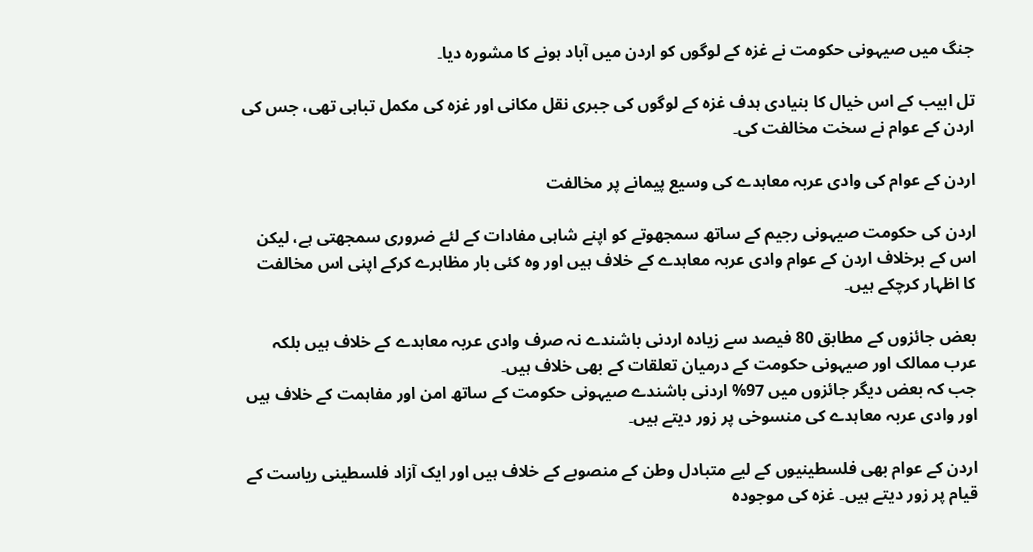جنگ میں صیہونی حکومت نے غزہ کے لوگوں کو اردن میں آباد ہونے کا مشورہ دیا۔

تل ابیب کے اس خیال کا بنیادی ہدف غزہ کے لوگوں کی جبری نقل مکانی اور غزہ کی مکمل تباہی تھی، جس کی اردن کے عوام نے سخت مخالفت کی۔

اردن کے عوام کی وادی عربہ معاہدے کی وسیع پیمانے پر مخالفت

اردن کی حکومت صیہونی رجیم کے ساتھ سمجھوتے کو اپنے شاہی مفادات کے لئے ضروری سمجھتی ہے، لیکن اس کے برخلاف اردن کے عوام وادی عربہ معاہدے کے خلاف ہیں اور وہ کئی بار مظاہرے کرکے اپنی اس مخالفت کا اظہار کرچکے ہیں۔

بعض جائزوں کے مطابق 80 فیصد سے زیادہ اردنی باشندے نہ صرف وادی عربہ معاہدے کے خلاف ہیں بلکہ عرب ممالک اور صیہونی حکومت کے درمیان تعلقات کے بھی خلاف ہیں۔
جب کہ بعض دیگر جائزوں میں 97% اردنی باشندے صیہونی حکومت کے ساتھ امن اور مفاہمت کے خلاف ہیں اور وادی عربہ معاہدے کی منسوخی پر زور دیتے ہیں۔

اردن کے عوام بھی فلسطینیوں کے لیے متبادل وطن کے منصوبے کے خلاف ہیں اور ایک آزاد فلسطینی ریاست کے قیام پر زور دیتے ہیں۔ غزہ کی موجودہ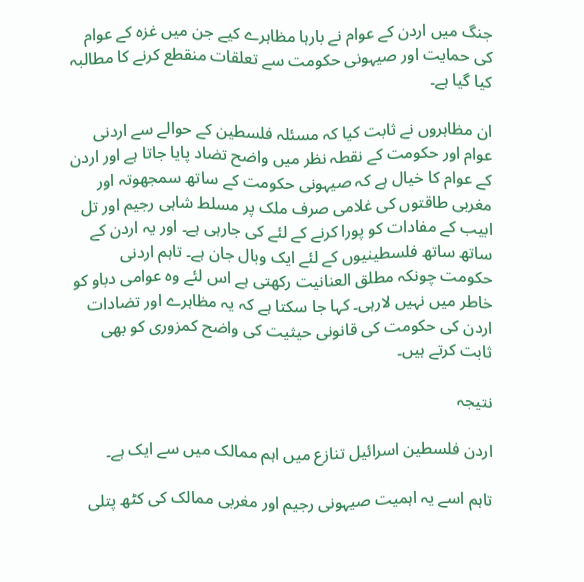جنگ میں اردن کے عوام نے بارہا مظاہرے کیے جن میں غزہ کے عوام کی حمایت اور صیہونی حکومت سے تعلقات منقطع کرنے کا مطالبہ کیا گیا ہے۔

ان مظاہروں نے ثابت کیا کہ مسئلہ فلسطین کے حوالے سے اردنی عوام اور حکومت کے نقطہ نظر میں واضح تضاد پایا جاتا ہے اور اردن کے عوام کا خیال ہے کہ صیہونی حکومت کے ساتھ سمجھوتہ اور مغربی طاقتوں کی غلامی صرف ملک پر مسلط شاہی رجیم اور تل ابیب کے مفادات کو پورا کرنے کے لئے کی جارہی ہے۔ اور یہ اردن کے ساتھ ساتھ فلسطینیوں کے لئے ایک وبال جان ہے۔ تاہم اردنی حکومت چونکہ مطلق العنانیت رکھتی ہے اس لئے وہ عوامی دباو کو خاطر میں نہیں لارہی۔ کہا جا سکتا ہے کہ یہ مظاہرے اور تضادات اردن کی حکومت کی قانونی حیثیت کی واضح کمزوری کو بھی ثابت کرتے ہیں۔

نتیجہ

اردن فلسطین اسرائیل تنازع میں اہم ممالک میں سے ایک ہے۔

تاہم اسے یہ اہمیت صیہونی رجیم اور مغربی ممالک کی کٹھ پتلی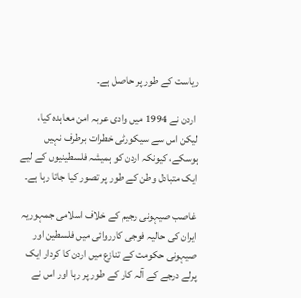ریاست کے طور پر حاصل ہے۔

 اردن نے 1994 میں وادی عربہ امن معاہدہ کیا، لیکن اس سے سیکورٹی خطرات برطرف نہیں ہوسکے، کیونکہ اردن کو ہمیشہ فلسطینیوں کے لیے ایک متبادل وطن کے طور پر تصور کیا جاتا رہا ہے۔

غاصب صیہونی رجیم کے خلاف اسلامی جمہوریہ ایران کی حالیہ فوجی کارروائی میں فلسطین اور صیہونی حکومت کے تنازع میں اردن کا کردار ایک پرلے درجے کے آلہ کار کے طور پر رہا اور اس نے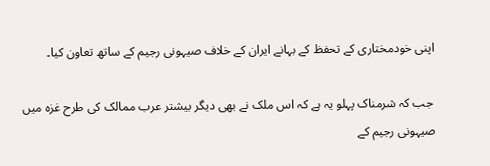اپنی خودمختاری کے تحفظ کے بہانے ایران کے خلاف صیہونی رجیم کے ساتھ تعاون کیا۔

 جب کہ شرمناک پہلو یہ ہے کہ اس ملک نے بھی دیگر بیشتر عرب ممالک کی طرح غزہ میں صیہونی رجیم کے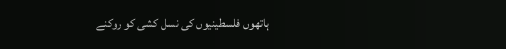ہاتھوں فلسطینیوں کی نسل کشی کو روکنے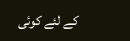کے لئے کوئی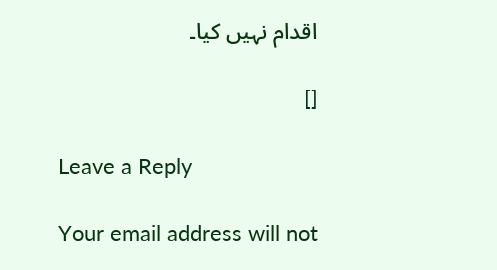اقدام نہیں کیا۔

[]

Leave a Reply

Your email address will not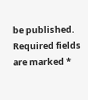be published. Required fields are marked *